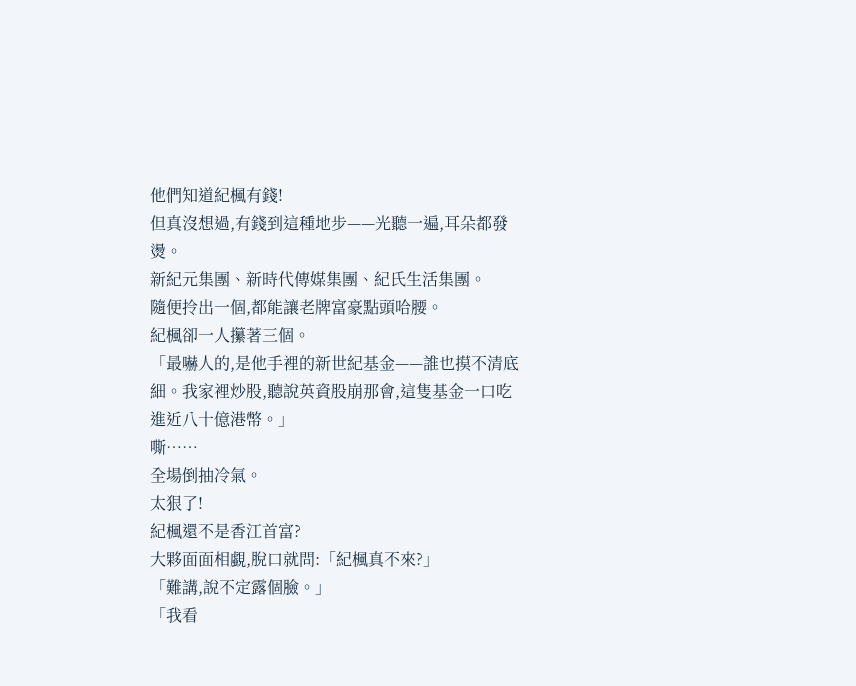他們知道紀楓有錢!
但真沒想過,有錢到這種地步——光聽一遍,耳朵都發燙。
新紀元集團、新時代傳媒集團、紀氏生活集團。
隨便拎出一個,都能讓老牌富豪點頭哈腰。
紀楓卻一人攥著三個。
「最嚇人的,是他手裡的新世紀基金——誰也摸不清底細。我家裡炒股,聽說英資股崩那會,這隻基金一口吃進近八十億港幣。」
嘶……
全場倒抽冷氣。
太狠了!
紀楓還不是香江首富?
大夥面面相覷,脫口就問:「紀楓真不來?」
「難講,說不定露個臉。」
「我看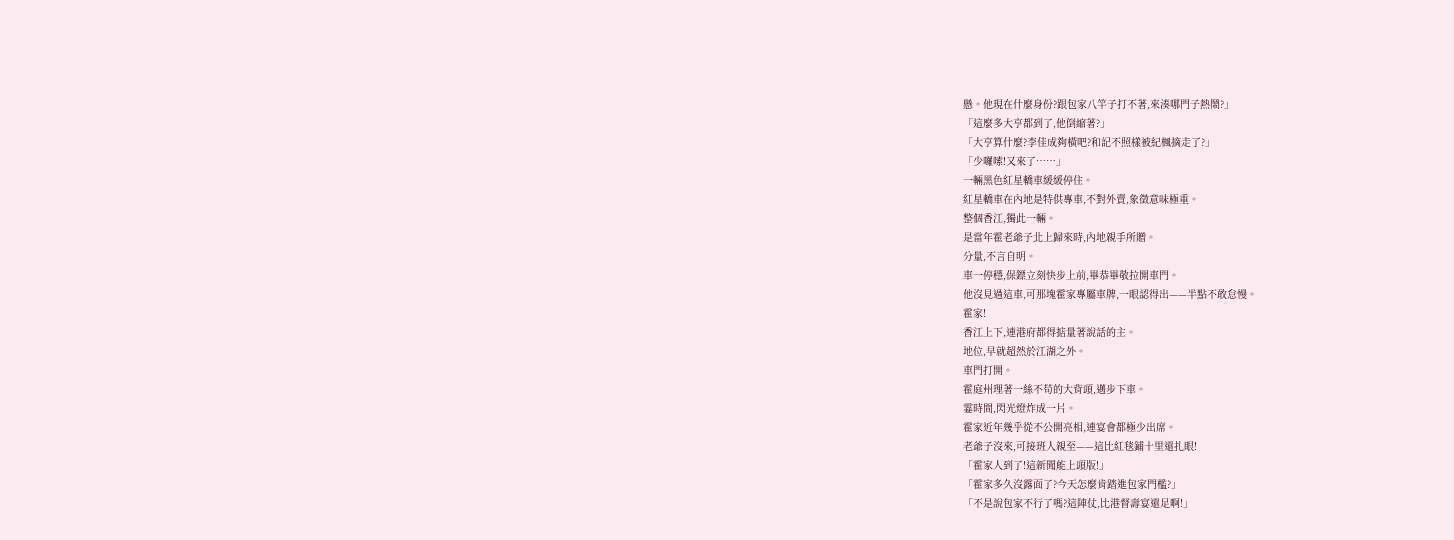懸。他現在什麼身份?跟包家八竿子打不著,來湊哪門子熱鬧?」
「這麼多大亨都到了,他倒縮著?」
「大亨算什麼?李佳成夠橫吧?和記不照樣被紀楓摘走了?」
「少囉嗦!又來了……」
一輛黑色紅星轎車緩緩停住。
紅星轎車在內地是特供專車,不對外賣,象徵意味極重。
整個香江,獨此一輛。
是當年霍老爺子北上歸來時,內地親手所贈。
分量,不言自明。
車一停穩,保鏢立刻快步上前,畢恭畢敬拉開車門。
他沒見過這車,可那塊霍家專屬車牌,一眼認得出——半點不敢怠慢。
霍家!
香江上下,連港府都得掂量著說話的主。
地位,早就超然於江湖之外。
車門打開。
霍庭州理著一絲不苟的大背頭,邁步下車。
霎時間,閃光燈炸成一片。
霍家近年幾乎從不公開亮相,連宴會都極少出席。
老爺子沒來,可接班人親至——這比紅毯鋪十里還扎眼!
「霍家人到了!這新聞能上頭版!」
「霍家多久沒露面了?今天怎麼肯踏進包家門檻?」
「不是說包家不行了嗎?這陣仗,比港督壽宴還足啊!」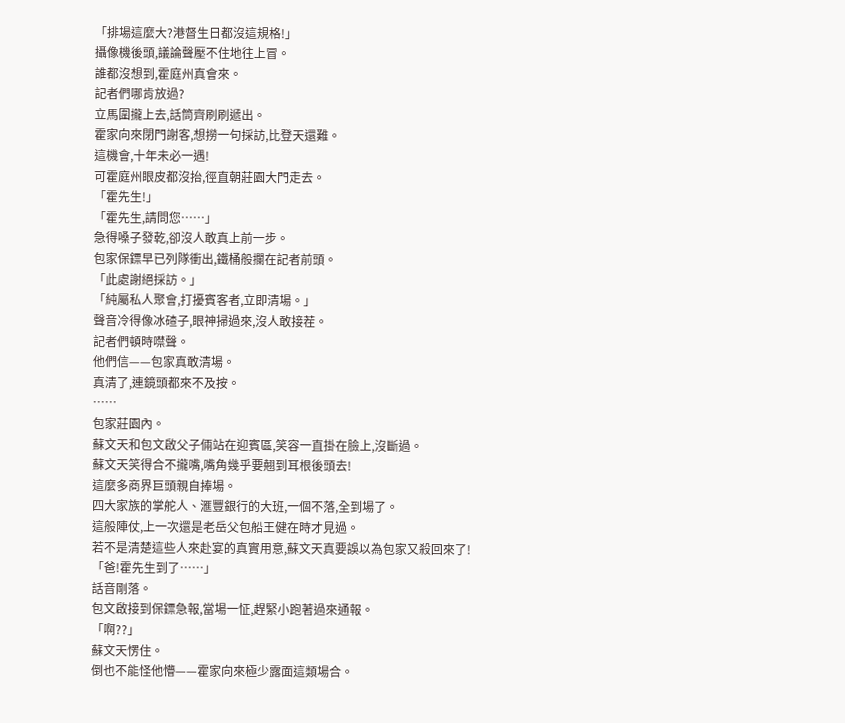「排場這麼大?港督生日都沒這規格!」
攝像機後頭,議論聲壓不住地往上冒。
誰都沒想到,霍庭州真會來。
記者們哪肯放過?
立馬圍攏上去,話筒齊刷刷遞出。
霍家向來閉門謝客,想撈一句採訪,比登天還難。
這機會,十年未必一遇!
可霍庭州眼皮都沒抬,徑直朝莊園大門走去。
「霍先生!」
「霍先生,請問您……」
急得嗓子發乾,卻沒人敢真上前一步。
包家保鏢早已列隊衝出,鐵桶般攔在記者前頭。
「此處謝絕採訪。」
「純屬私人聚會,打擾賓客者,立即清場。」
聲音冷得像冰碴子,眼神掃過來,沒人敢接茬。
記者們頓時噤聲。
他們信——包家真敢清場。
真清了,連鏡頭都來不及按。
……
包家莊園內。
蘇文天和包文啟父子倆站在迎賓區,笑容一直掛在臉上,沒斷過。
蘇文天笑得合不攏嘴,嘴角幾乎要翹到耳根後頭去!
這麼多商界巨頭親自捧場。
四大家族的掌舵人、滙豐銀行的大班,一個不落,全到場了。
這般陣仗,上一次還是老岳父包船王健在時才見過。
若不是清楚這些人來赴宴的真實用意,蘇文天真要誤以為包家又殺回來了!
「爸!霍先生到了……」
話音剛落。
包文啟接到保鏢急報,當場一怔,趕緊小跑著過來通報。
「啊??」
蘇文天愣住。
倒也不能怪他懵——霍家向來極少露面這類場合。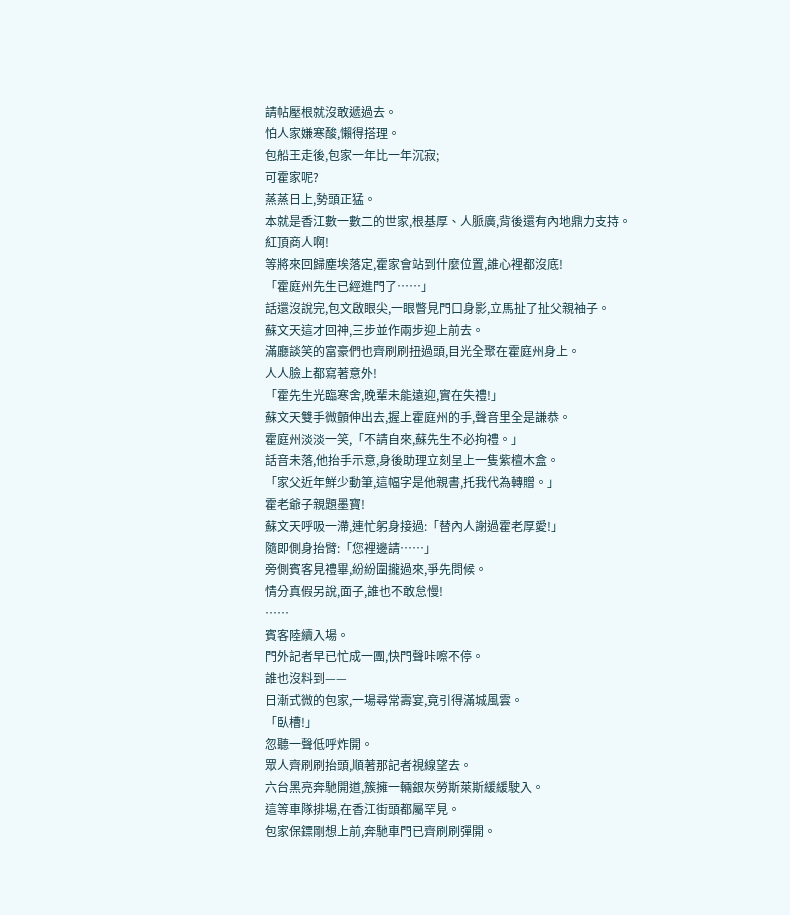請帖壓根就沒敢遞過去。
怕人家嫌寒酸,懶得搭理。
包船王走後,包家一年比一年沉寂;
可霍家呢?
蒸蒸日上,勢頭正猛。
本就是香江數一數二的世家,根基厚、人脈廣,背後還有內地鼎力支持。
紅頂商人啊!
等將來回歸塵埃落定,霍家會站到什麼位置,誰心裡都沒底!
「霍庭州先生已經進門了……」
話還沒說完,包文啟眼尖,一眼瞥見門口身影,立馬扯了扯父親袖子。
蘇文天這才回神,三步並作兩步迎上前去。
滿廳談笑的富豪們也齊刷刷扭過頭,目光全聚在霍庭州身上。
人人臉上都寫著意外!
「霍先生光臨寒舍,晚輩未能遠迎,實在失禮!」
蘇文天雙手微顫伸出去,握上霍庭州的手,聲音里全是謙恭。
霍庭州淡淡一笑,「不請自來,蘇先生不必拘禮。」
話音未落,他抬手示意,身後助理立刻呈上一隻紫檀木盒。
「家父近年鮮少動筆,這幅字是他親書,托我代為轉贈。」
霍老爺子親題墨寶!
蘇文天呼吸一滯,連忙躬身接過:「替內人謝過霍老厚愛!」
隨即側身抬臂:「您裡邊請……」
旁側賓客見禮畢,紛紛圍攏過來,爭先問候。
情分真假另說,面子,誰也不敢怠慢!
……
賓客陸續入場。
門外記者早已忙成一團,快門聲咔嚓不停。
誰也沒料到——
日漸式微的包家,一場尋常壽宴,竟引得滿城風雲。
「臥槽!」
忽聽一聲低呼炸開。
眾人齊刷刷抬頭,順著那記者視線望去。
六台黑亮奔馳開道,簇擁一輛銀灰勞斯萊斯緩緩駛入。
這等車隊排場,在香江街頭都屬罕見。
包家保鏢剛想上前,奔馳車門已齊刷刷彈開。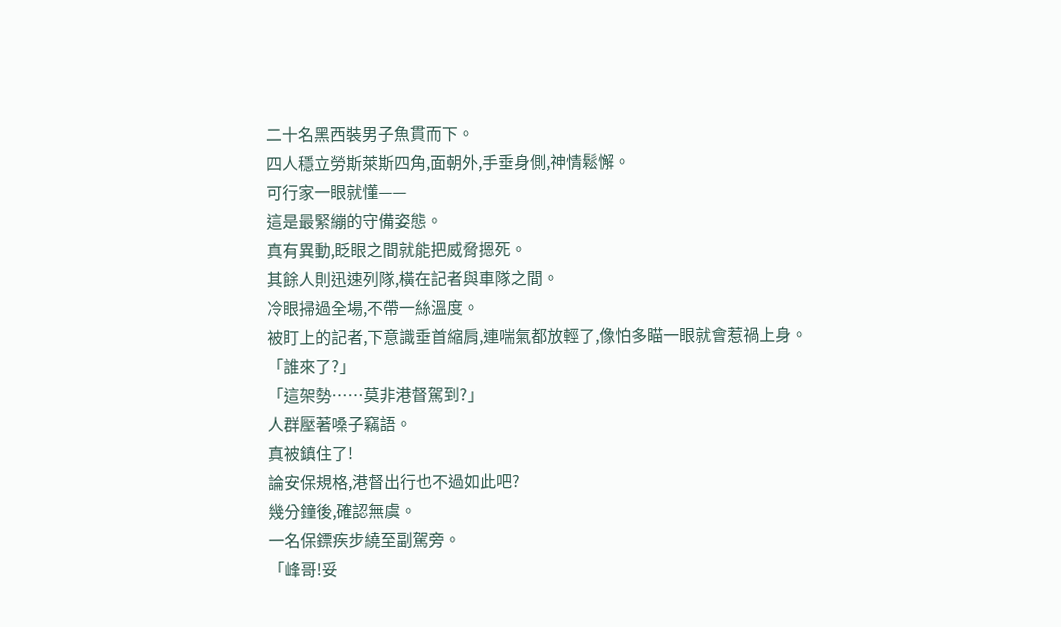二十名黑西裝男子魚貫而下。
四人穩立勞斯萊斯四角,面朝外,手垂身側,神情鬆懈。
可行家一眼就懂——
這是最緊繃的守備姿態。
真有異動,眨眼之間就能把威脅摁死。
其餘人則迅速列隊,橫在記者與車隊之間。
冷眼掃過全場,不帶一絲溫度。
被盯上的記者,下意識垂首縮肩,連喘氣都放輕了,像怕多瞄一眼就會惹禍上身。
「誰來了?」
「這架勢……莫非港督駕到?」
人群壓著嗓子竊語。
真被鎮住了!
論安保規格,港督出行也不過如此吧?
幾分鐘後,確認無虞。
一名保鏢疾步繞至副駕旁。
「峰哥!妥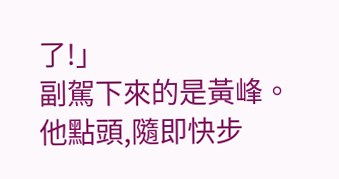了!」
副駕下來的是黃峰。
他點頭,隨即快步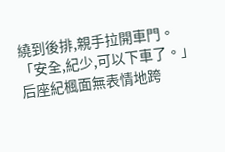繞到後排,親手拉開車門。
「安全,紀少,可以下車了。」
后座紀楓面無表情地跨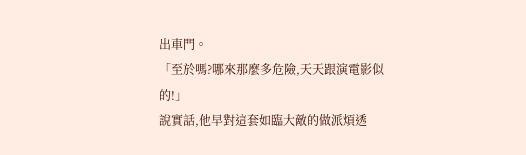出車門。
「至於嗎?哪來那麼多危險,天天跟演電影似的!」
說實話,他早對這套如臨大敵的做派煩透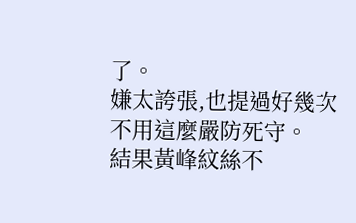了。
嫌太誇張,也提過好幾次不用這麼嚴防死守。
結果黃峰紋絲不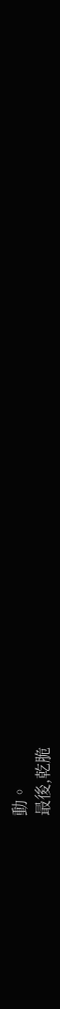動。
最後,乾脆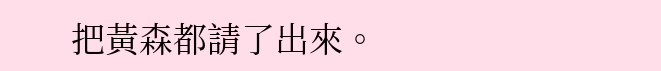把黃森都請了出來。